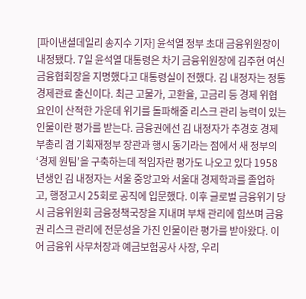[파이낸셜데일리 송지수 기자] 윤석열 정부 초대 금융위원장이 내정됐다. 7일 윤석열 대통령은 차기 금융위원장에 김주현 여신금융협회장을 지명했다고 대통령실이 전했다. 김 내정자는 정통 경제관료 출신이다. 최근 고물가, 고환율, 고금리 등 경제 위협 요인이 산적한 가운데 위기를 돌파해줄 리스크 관리 능력이 있는 인물이란 평가를 받는다. 금융권에선 김 내정자가 추경호 경제부총리 겸 기획재정부 장관과 행시 동기라는 점에서 새 정부의 ‘경제 원팀’을 구축하는데 적임자란 평가도 나오고 있다 1958년생인 김 내정자는 서울 중앙고와 서울대 경제학과를 졸업하고, 행정고시 25회로 공직에 입문했다. 이후 글로벌 금융위기 당시 금융위원회 금융정책국장을 지내며 부채 관리에 힘쓰며 금융권 리스크 관리에 전문성을 가진 인물이란 평가를 받아왔다. 이어 금융위 사무처장과 예금보험공사 사장, 우리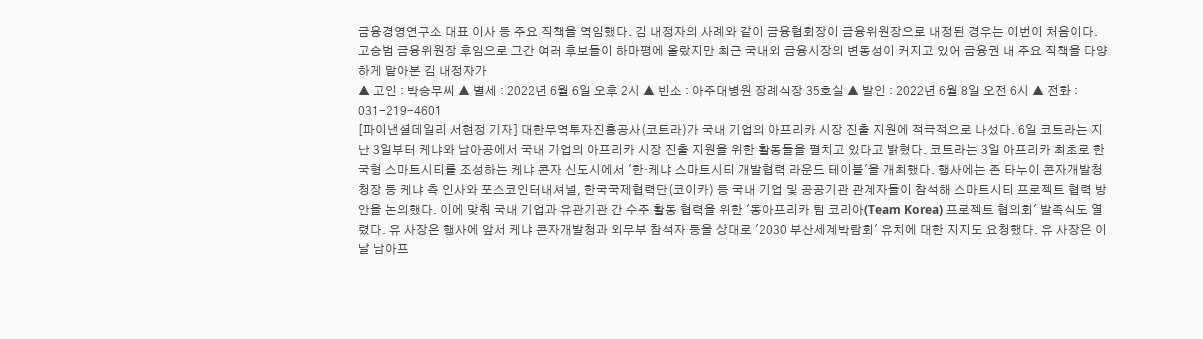금융경영연구소 대표 이사 등 주요 직책을 역임했다. 김 내정자의 사례와 같이 금융협회장이 금융위원장으로 내정된 경우는 이번이 처음이다. 고승범 금융위원장 후임으로 그간 여러 후보들이 하마평에 올랐지만 최근 국내외 금융시장의 변동성이 커지고 있어 금융권 내 주요 직책을 다양하게 맡아본 김 내정자가
▲ 고인 : 박승무씨 ▲ 별세 : 2022년 6월 6일 오후 2시 ▲ 빈소 : 아주대병원 장례식장 35호실 ▲ 발인 : 2022년 6월 8일 오전 6시 ▲ 전화 : 031-219-4601
[파이낸셜데일리 서현정 기자] 대한무역투자진흥공사(코트라)가 국내 기업의 아프리카 시장 진출 지원에 적극적으로 나섰다. 6일 코트라는 지난 3일부터 케냐와 남아공에서 국내 기업의 아프리카 시장 진출 지원을 위한 활동들을 펼치고 있다고 밝혔다. 코트라는 3일 아프리카 최초로 한국형 스마트시티를 조성하는 케냐 콘자 신도시에서 '한·케냐 스마트시티 개발협력 라운드 테이블'을 개최했다. 행사에는 존 타누이 콘자개발청 청장 등 케냐 측 인사와 포스코인터내셔널, 한국국제협력단(코이카) 등 국내 기업 및 공공기관 관계자들이 참석해 스마트시티 프로젝트 협력 방안을 논의했다. 이에 맞춰 국내 기업과 유관기관 간 수주 활동 협력을 위한 '동아프리카 팀 코리아(Team Korea) 프로젝트 협의회' 발족식도 열렸다. 유 사장은 행사에 앞서 케냐 콘자개발청과 외무부 참석자 등을 상대로 '2030 부산세계박람회' 유치에 대한 지지도 요청했다. 유 사장은 이날 남아프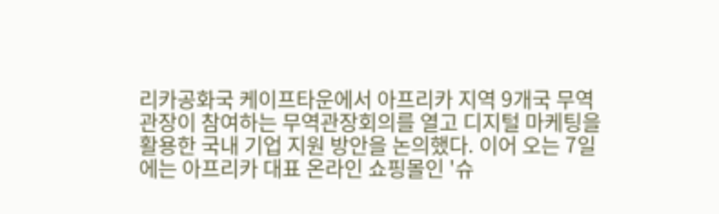리카공화국 케이프타운에서 아프리카 지역 9개국 무역관장이 참여하는 무역관장회의를 열고 디지털 마케팅을 활용한 국내 기업 지원 방안을 논의했다. 이어 오는 7일에는 아프리카 대표 온라인 쇼핑몰인 '슈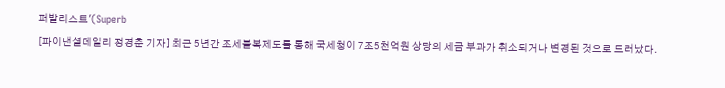퍼발리스트'(Superb
[파이낸셜데일리 정경춘 기자] 최근 5년간 조세불복제도를 통해 국세청이 7조5천억원 상당의 세금 부과가 취소되거나 변경된 것으로 드러났다.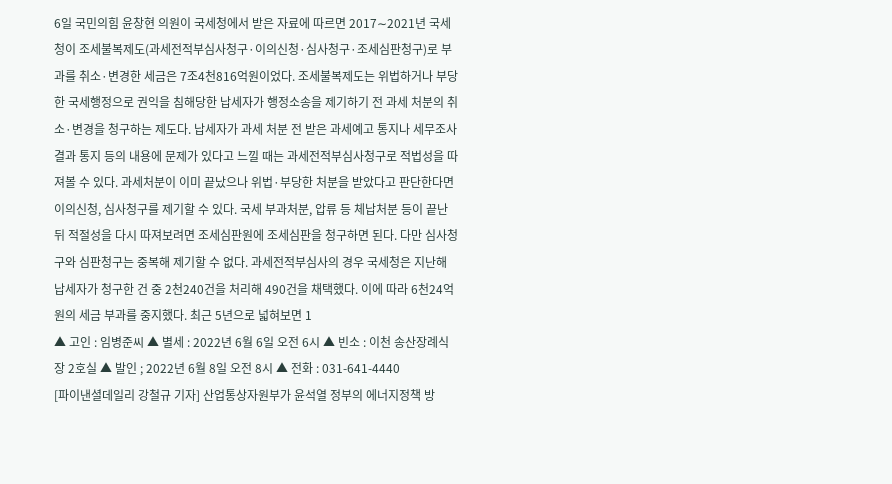6일 국민의힘 윤창현 의원이 국세청에서 받은 자료에 따르면 2017∼2021년 국세청이 조세불복제도(과세전적부심사청구·이의신청·심사청구·조세심판청구)로 부과를 취소·변경한 세금은 7조4천816억원이었다. 조세불복제도는 위법하거나 부당한 국세행정으로 권익을 침해당한 납세자가 행정소송을 제기하기 전 과세 처분의 취소·변경을 청구하는 제도다. 납세자가 과세 처분 전 받은 과세예고 통지나 세무조사 결과 통지 등의 내용에 문제가 있다고 느낄 때는 과세전적부심사청구로 적법성을 따져볼 수 있다. 과세처분이 이미 끝났으나 위법·부당한 처분을 받았다고 판단한다면 이의신청, 심사청구를 제기할 수 있다. 국세 부과처분, 압류 등 체납처분 등이 끝난 뒤 적절성을 다시 따져보려면 조세심판원에 조세심판을 청구하면 된다. 다만 심사청구와 심판청구는 중복해 제기할 수 없다. 과세전적부심사의 경우 국세청은 지난해 납세자가 청구한 건 중 2천240건을 처리해 490건을 채택했다. 이에 따라 6천24억원의 세금 부과를 중지했다. 최근 5년으로 넓혀보면 1
▲ 고인 : 임병준씨 ▲ 별세 : 2022년 6월 6일 오전 6시 ▲ 빈소 : 이천 송산장례식장 2호실 ▲ 발인 ; 2022년 6월 8일 오전 8시 ▲ 전화 : 031-641-4440
[파이낸셜데일리 강철규 기자] 산업통상자원부가 윤석열 정부의 에너지정책 방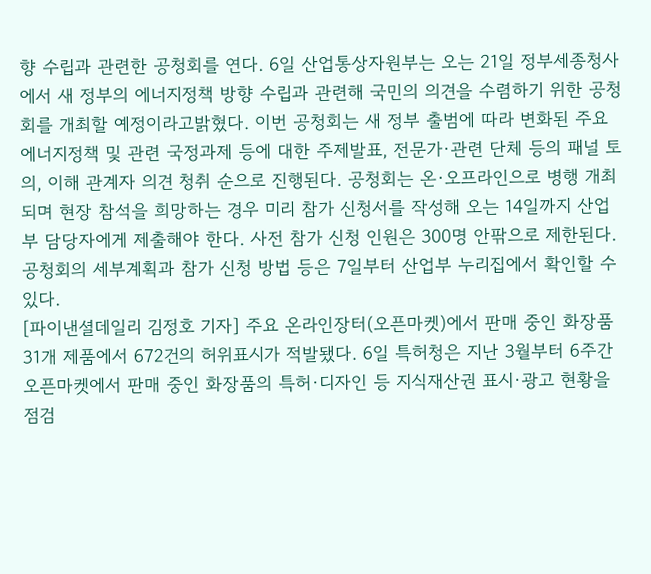향 수립과 관련한 공청회를 연다. 6일 산업통상자원부는 오는 21일 정부세종청사에서 새 정부의 에너지정책 방향 수립과 관련해 국민의 의견을 수렴하기 위한 공청회를 개최할 예정이라고밝혔다. 이번 공청회는 새 정부 출범에 따라 변화된 주요 에너지정책 및 관련 국정과제 등에 대한 주제발표, 전문가·관련 단체 등의 패널 토의, 이해 관계자 의견 청취 순으로 진행된다. 공청회는 온·오프라인으로 병행 개최되며 현장 참석을 희망하는 경우 미리 참가 신청서를 작성해 오는 14일까지 산업부 담당자에게 제출해야 한다. 사전 참가 신청 인원은 300명 안팎으로 제한된다. 공청회의 세부계획과 참가 신청 방법 등은 7일부터 산업부 누리집에서 확인할 수 있다.
[파이낸셜데일리 김정호 기자] 주요 온라인장터(오픈마켓)에서 판매 중인 화장품 31개 제품에서 672건의 허위표시가 적발됐다. 6일 특허청은 지난 3월부터 6주간 오픈마켓에서 판매 중인 화장품의 특허·디자인 등 지식재산권 표시·광고 현황을 점검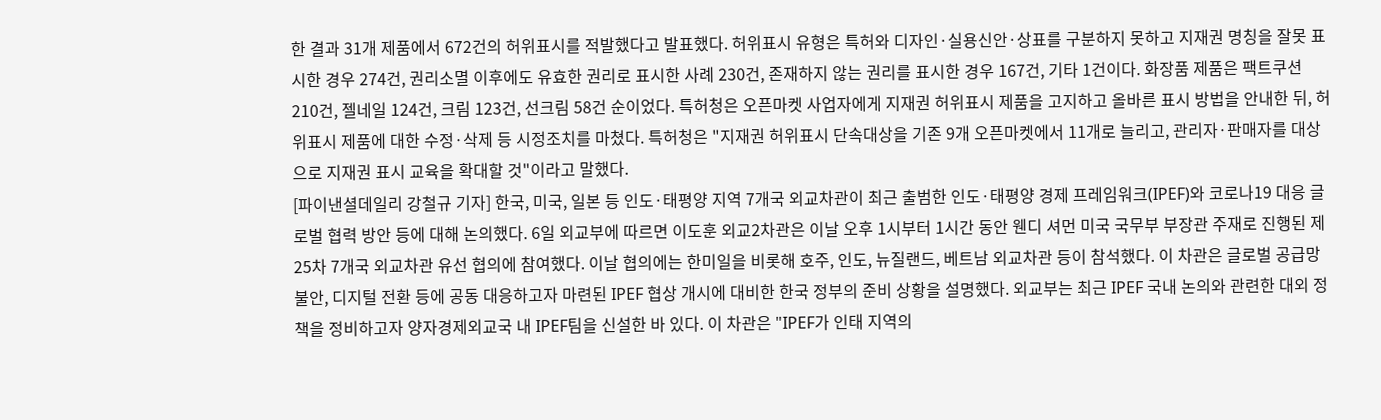한 결과 31개 제품에서 672건의 허위표시를 적발했다고 발표했다. 허위표시 유형은 특허와 디자인·실용신안·상표를 구분하지 못하고 지재권 명칭을 잘못 표시한 경우 274건, 권리소멸 이후에도 유효한 권리로 표시한 사례 230건, 존재하지 않는 권리를 표시한 경우 167건, 기타 1건이다. 화장품 제품은 팩트쿠션 210건, 젤네일 124건, 크림 123건, 선크림 58건 순이었다. 특허청은 오픈마켓 사업자에게 지재권 허위표시 제품을 고지하고 올바른 표시 방법을 안내한 뒤, 허위표시 제품에 대한 수정·삭제 등 시정조치를 마쳤다. 특허청은 "지재권 허위표시 단속대상을 기존 9개 오픈마켓에서 11개로 늘리고, 관리자·판매자를 대상으로 지재권 표시 교육을 확대할 것"이라고 말했다.
[파이낸셜데일리 강철규 기자] 한국, 미국, 일본 등 인도·태평양 지역 7개국 외교차관이 최근 출범한 인도·태평양 경제 프레임워크(IPEF)와 코로나19 대응 글로벌 협력 방안 등에 대해 논의했다. 6일 외교부에 따르면 이도훈 외교2차관은 이날 오후 1시부터 1시간 동안 웬디 셔먼 미국 국무부 부장관 주재로 진행된 제25차 7개국 외교차관 유선 협의에 참여했다. 이날 협의에는 한미일을 비롯해 호주, 인도, 뉴질랜드, 베트남 외교차관 등이 참석했다. 이 차관은 글로벌 공급망 불안, 디지털 전환 등에 공동 대응하고자 마련된 IPEF 협상 개시에 대비한 한국 정부의 준비 상황을 설명했다. 외교부는 최근 IPEF 국내 논의와 관련한 대외 정책을 정비하고자 양자경제외교국 내 IPEF팀을 신설한 바 있다. 이 차관은 "IPEF가 인태 지역의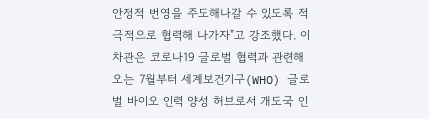안정적 번영을 주도해나갈 수 있도록 적극적으로 협력해 나가자"고 강조했다. 이 차관은 코로나19 글로벌 협력과 관련해 오는 7월부터 세계보건기구(WHO) 글로벌 바이오 인력 양성 허브로서 개도국 인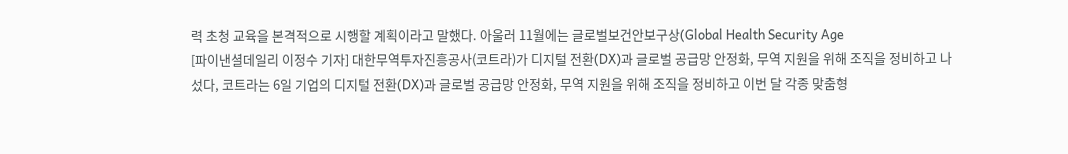력 초청 교육을 본격적으로 시행할 계획이라고 말했다. 아울러 11월에는 글로벌보건안보구상(Global Health Security Age
[파이낸셜데일리 이정수 기자] 대한무역투자진흥공사(코트라)가 디지털 전환(DX)과 글로벌 공급망 안정화, 무역 지원을 위해 조직을 정비하고 나섰다, 코트라는 6일 기업의 디지털 전환(DX)과 글로벌 공급망 안정화, 무역 지원을 위해 조직을 정비하고 이번 달 각종 맞춤형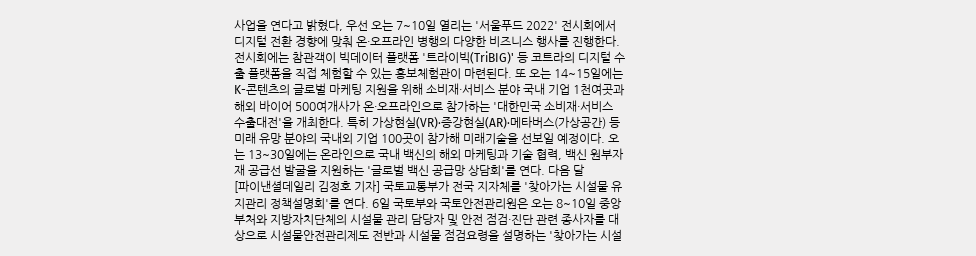사업을 연다고 밝혔다, 우선 오는 7~10일 열리는 '서울푸드 2022' 전시회에서 디지털 전환 경향에 맞춰 온·오프라인 병행의 다양한 비즈니스 행사를 진행한다. 전시회에는 참관객이 빅데이터 플랫폼 '트라이빅(TriBIG)' 등 코트라의 디지털 수출 플랫폼을 직접 체험할 수 있는 홍보체험관이 마련된다. 또 오는 14~15일에는 K-콘텐츠의 글로벌 마케팅 지원을 위해 소비재·서비스 분야 국내 기업 1천여곳과 해외 바이어 500여개사가 온·오프라인으로 참가하는 '대한민국 소비재·서비스 수출대전'을 개최한다. 특히 가상현실(VR)·증강현실(AR)·메타버스(가상공간) 등 미래 유망 분야의 국내외 기업 100곳이 참가해 미래기술을 선보일 예정이다. 오는 13~30일에는 온라인으로 국내 백신의 해외 마케팅과 기술 협력, 백신 원부자재 공급선 발굴을 지원하는 '글로벌 백신 공급망 상담회'를 연다. 다음 달
[파이낸셜데일리 김정호 기자] 국토교통부가 전국 지자체를 '찾아가는 시설물 유지관리 정책설명회'를 연다. 6일 국토부와 국토안전관리원은 오는 8~10일 중앙부처와 지방자치단체의 시설물 관리 담당자 및 안전 점검·진단 관련 종사자를 대상으로 시설물안전관리제도 전반과 시설물 점검요령을 설명하는 '찾아가는 시설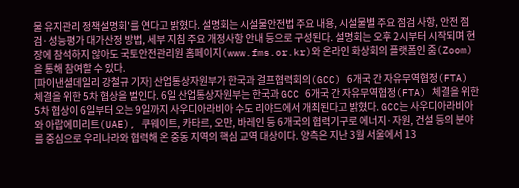물 유지관리 정책설명회'를 연다고 밝혔다. 설명회는 시설물안전법 주요 내용, 시설물별 주요 점검 사항, 안전 점검·성능평가 대가산정 방법, 세부 지침 주요 개정사항 안내 등으로 구성된다. 설명회는 오후 2시부터 시작되며 현장에 참석하지 않아도 국토안전관리원 홈페이지(www.fms.or.kr)와 온라인 화상회의 플랫폼인 줌(Zoom)을 통해 참여할 수 있다.
[파이낸셜데일리 강철규 기자] 산업통상자원부가 한국과 걸프협력회의(GCC) 6개국 간 자유무역협정(FTA) 체결을 위한 5차 협상을 벌인다. 6일 산업통상자원부는 한국과 GCC 6개국 간 자유무역협정(FTA) 체결을 위한 5차 협상이 6일부터 오는 9일까지 사우디아라비아 수도 리야드에서 개최된다고 밝혔다. GCC는 사우디아라비아와 아랍에미리트(UAE), 쿠웨이트, 카타르, 오만, 바레인 등 6개국의 협력기구로 에너지·자원, 건설 등의 분야를 중심으로 우리나라와 협력해 온 중동 지역의 핵심 교역 대상이다. 양측은 지난 3월 서울에서 13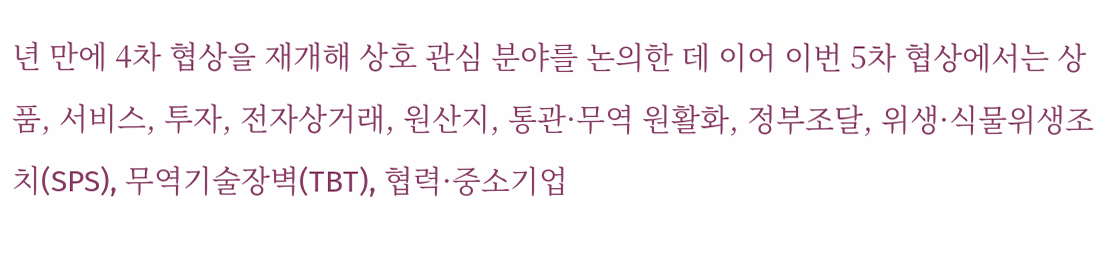년 만에 4차 협상을 재개해 상호 관심 분야를 논의한 데 이어 이번 5차 협상에서는 상품, 서비스, 투자, 전자상거래, 원산지, 통관·무역 원활화, 정부조달, 위생·식물위생조치(SPS), 무역기술장벽(TBT), 협력·중소기업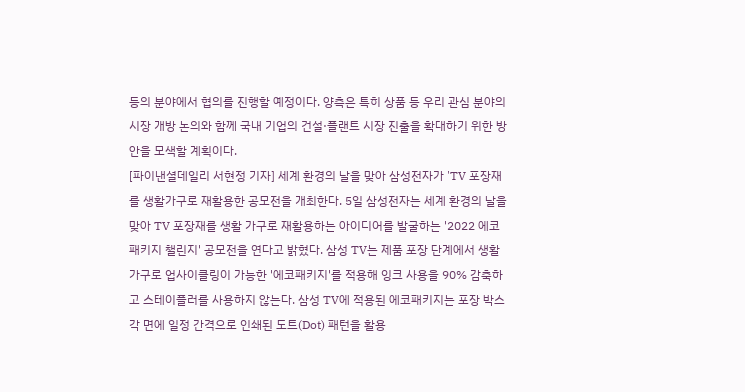등의 분야에서 협의를 진행할 예정이다. 양측은 특히 상품 등 우리 관심 분야의 시장 개방 논의와 함께 국내 기업의 건설·플랜트 시장 진출을 확대하기 위한 방안을 모색할 계획이다.
[파이낸셜데일리 서현정 기자] 세계 환경의 날을 맞아 삼성전자가 'TV 포장재를 생활가구로 재활용한 공모전을 개최한다. 5일 삼성전자는 세계 환경의 날을 맞아 TV 포장재를 생활 가구로 재활용하는 아이디어를 발굴하는 '2022 에코패키지 챌린지' 공모전을 연다고 밝혔다. 삼성 TV는 제품 포장 단계에서 생활 가구로 업사이클링이 가능한 '에코패키지'를 적용해 잉크 사용을 90% 감축하고 스테이플러를 사용하지 않는다. 삼성 TV에 적용된 에코패키지는 포장 박스 각 면에 일정 간격으로 인쇄된 도트(Dot) 패턴을 활용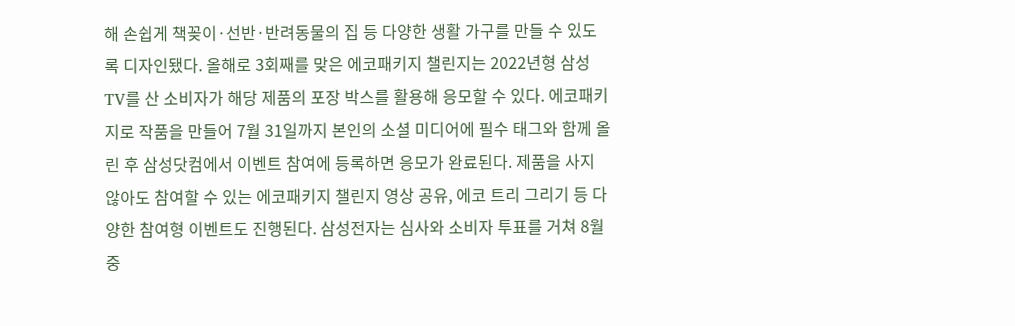해 손쉽게 책꽂이·선반·반려동물의 집 등 다양한 생활 가구를 만들 수 있도록 디자인됐다. 올해로 3회째를 맞은 에코패키지 챌린지는 2022년형 삼성 TV를 산 소비자가 해당 제품의 포장 박스를 활용해 응모할 수 있다. 에코패키지로 작품을 만들어 7월 31일까지 본인의 소셜 미디어에 필수 태그와 함께 올린 후 삼성닷컴에서 이벤트 참여에 등록하면 응모가 완료된다. 제품을 사지 않아도 참여할 수 있는 에코패키지 챌린지 영상 공유, 에코 트리 그리기 등 다양한 참여형 이벤트도 진행된다. 삼성전자는 심사와 소비자 투표를 거쳐 8월 중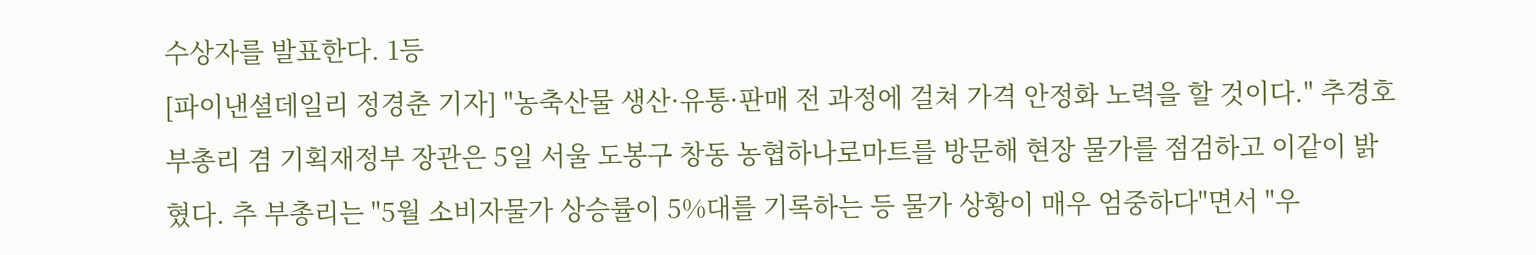수상자를 발표한다. 1등
[파이낸셜데일리 정경춘 기자] "농축산물 생산·유통·판매 전 과정에 걸쳐 가격 안정화 노력을 할 것이다." 추경호 부총리 겸 기획재정부 장관은 5일 서울 도봉구 창동 농협하나로마트를 방문해 현장 물가를 점검하고 이같이 밝혔다. 추 부총리는 "5월 소비자물가 상승률이 5%대를 기록하는 등 물가 상황이 매우 엄중하다"면서 "우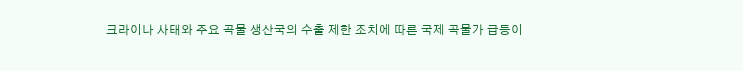크라이나 사태와 주요 곡물 생산국의 수출 제한 조치에 따른 국제 곡물가 급등이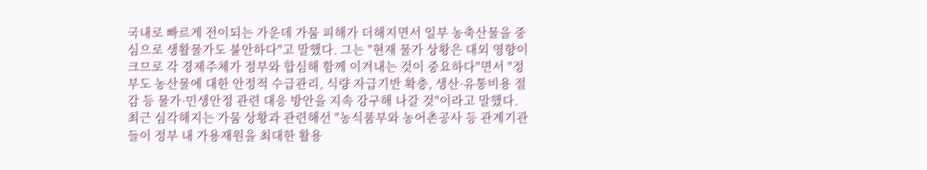국내로 빠르게 전이되는 가운데 가뭄 피해가 더해지면서 일부 농축산물을 중심으로 생활물가도 불안하다"고 말했다. 그는 "현재 물가 상황은 대외 영향이 크므로 각 경제주체가 정부와 합심해 함께 이겨내는 것이 중요하다"면서 "정부도 농산물에 대한 안정적 수급관리, 식량 자급기반 확충, 생산·유통비용 절감 등 물가·민생안정 관련 대응 방안을 지속 강구해 나갈 것"이라고 말했다. 최근 심각해지는 가뭄 상황과 관련해선 "농식품부와 농어촌공사 등 관계기관들이 정부 내 가용재원을 최대한 활용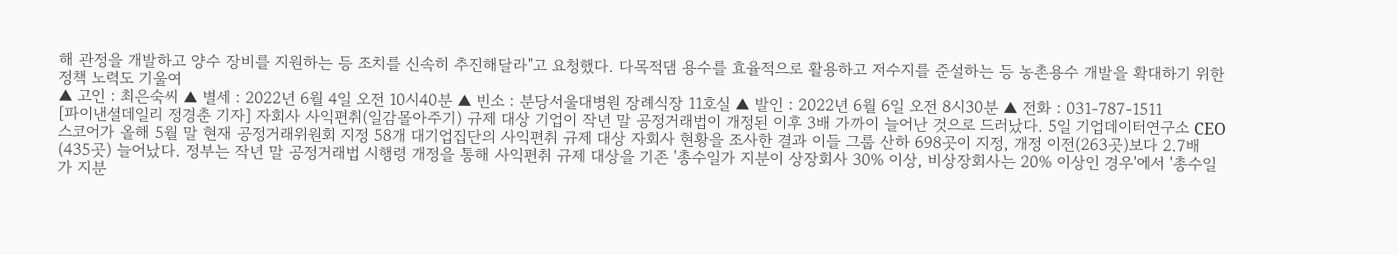해 관정을 개발하고 양수 장비를 지원하는 등 조치를 신속히 추진해달라"고 요청했다. 다목적댐 용수를 효율적으로 활용하고 저수지를 준설하는 등 농촌용수 개발을 확대하기 위한 정책 노력도 기울여
▲ 고인 : 최은숙씨 ▲ 별세 : 2022년 6월 4일 오전 10시40분 ▲ 빈소 : 분당서울대병원 장례식장 11호실 ▲ 발인 : 2022년 6월 6일 오전 8시30분 ▲ 전화 : 031-787-1511
[파이낸셜데일리 정경춘 기자] 자회사 사익편취(일감몰아주기) 규제 대상 기업이 작년 말 공정거래법이 개정된 이후 3배 가까이 늘어난 것으로 드러났다. 5일 기업데이터연구소 CEO스코어가 올해 5월 말 현재 공정거래위원회 지정 58개 대기업집단의 사익편취 규제 대상 자회사 현황을 조사한 결과 이들 그룹 산하 698곳이 지정, 개정 이전(263곳)보다 2.7배(435곳) 늘어났다. 정부는 작년 말 공정거래법 시행령 개정을 통해 사익편취 규제 대상을 기존 '총수일가 지분이 상장회사 30% 이상, 비상장회사는 20% 이상인 경우'에서 '총수일가 지분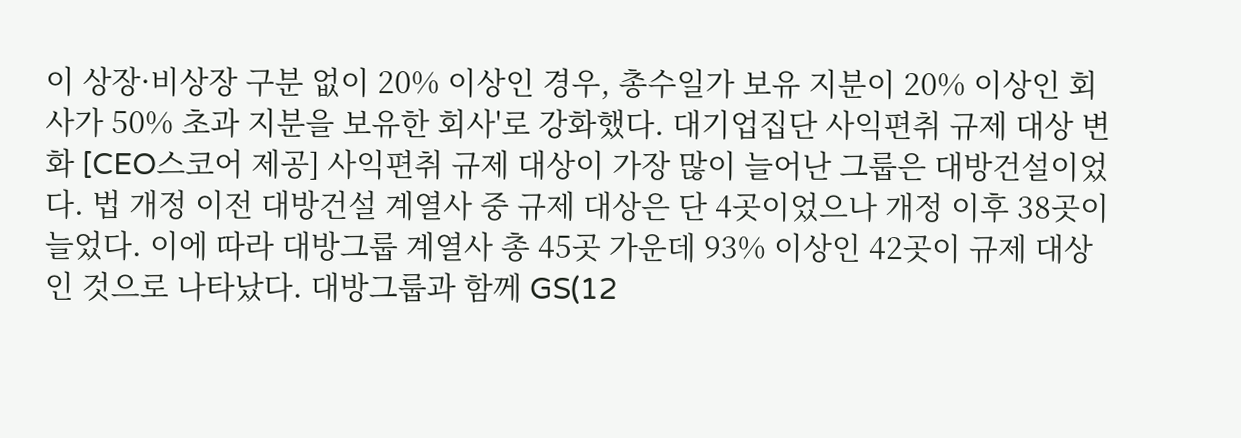이 상장·비상장 구분 없이 20% 이상인 경우, 총수일가 보유 지분이 20% 이상인 회사가 50% 초과 지분을 보유한 회사'로 강화했다. 대기업집단 사익편취 규제 대상 변화 [CEO스코어 제공] 사익편취 규제 대상이 가장 많이 늘어난 그룹은 대방건설이었다. 법 개정 이전 대방건설 계열사 중 규제 대상은 단 4곳이었으나 개정 이후 38곳이 늘었다. 이에 따라 대방그룹 계열사 총 45곳 가운데 93% 이상인 42곳이 규제 대상인 것으로 나타났다. 대방그룹과 함께 GS(12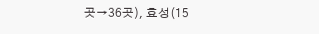곳→36곳), 효성(15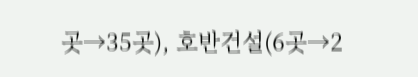곳→35곳), 호반건설(6곳→2